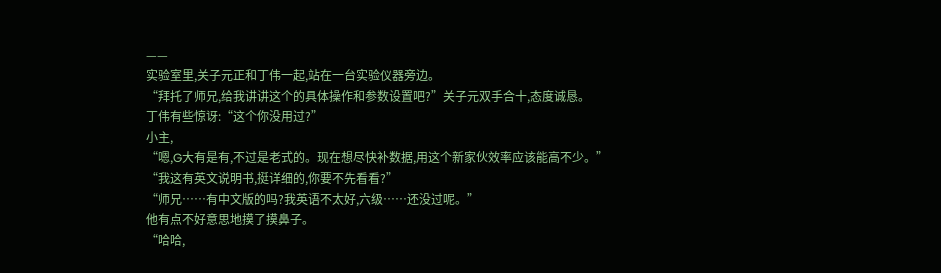——
实验室里,关子元正和丁伟一起,站在一台实验仪器旁边。
“拜托了师兄,给我讲讲这个的具体操作和参数设置吧?”关子元双手合十,态度诚恳。
丁伟有些惊讶:“这个你没用过?”
小主,
“嗯,G大有是有,不过是老式的。现在想尽快补数据,用这个新家伙效率应该能高不少。”
“我这有英文说明书,挺详细的,你要不先看看?”
“师兄……有中文版的吗?我英语不太好,六级……还没过呢。”
他有点不好意思地摸了摸鼻子。
“哈哈,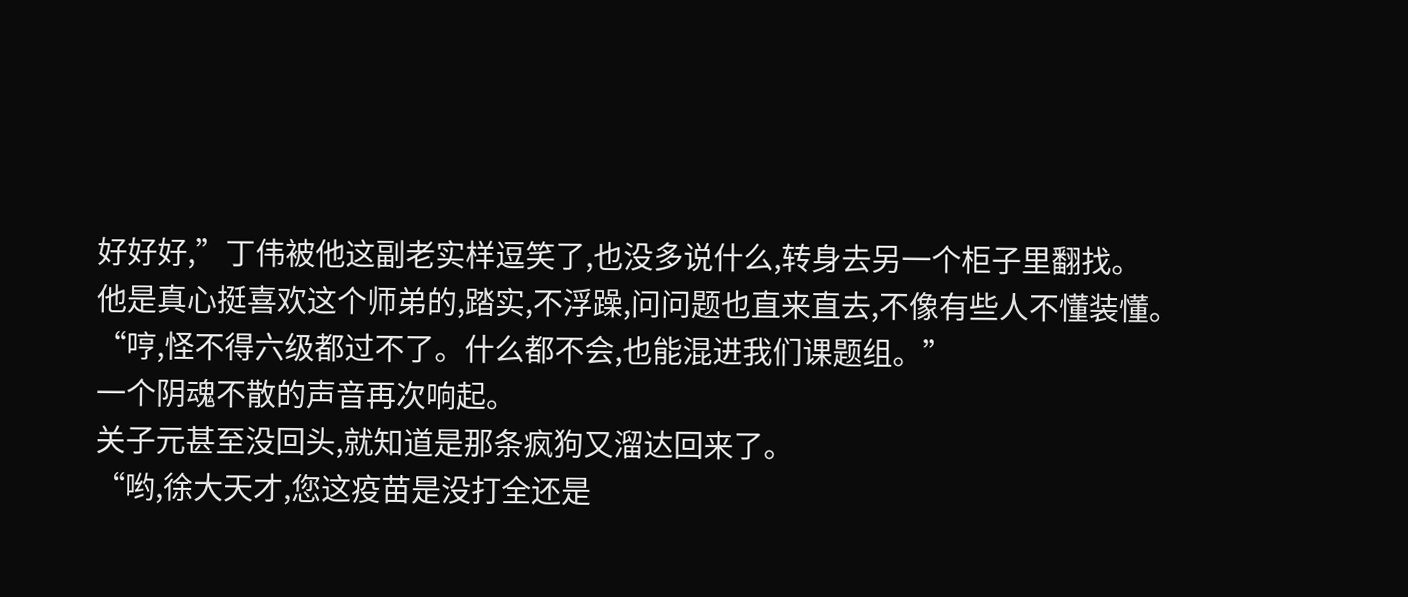好好好,”丁伟被他这副老实样逗笑了,也没多说什么,转身去另一个柜子里翻找。
他是真心挺喜欢这个师弟的,踏实,不浮躁,问问题也直来直去,不像有些人不懂装懂。
“哼,怪不得六级都过不了。什么都不会,也能混进我们课题组。”
一个阴魂不散的声音再次响起。
关子元甚至没回头,就知道是那条疯狗又溜达回来了。
“哟,徐大天才,您这疫苗是没打全还是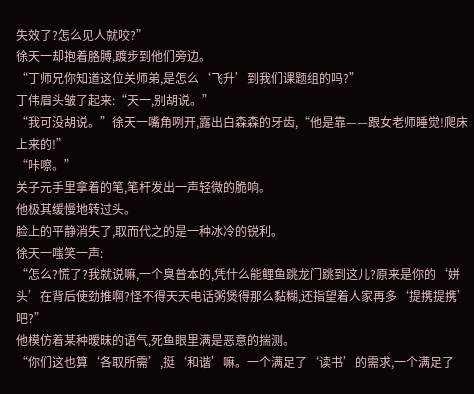失效了?怎么见人就咬?”
徐天一却抱着胳膊,踱步到他们旁边。
“丁师兄你知道这位关师弟,是怎么‘飞升’到我们课题组的吗?”
丁伟眉头皱了起来:“天一,别胡说。”
“我可没胡说。”徐天一嘴角咧开,露出白森森的牙齿,“他是靠——跟女老师睡觉!爬床上来的!”
“咔嚓。”
关子元手里拿着的笔,笔杆发出一声轻微的脆响。
他极其缓慢地转过头。
脸上的平静消失了,取而代之的是一种冰冷的锐利。
徐天一嗤笑一声:
“怎么?慌了?我就说嘛,一个臭普本的,凭什么能鲤鱼跳龙门跳到这儿?原来是你的‘姘头’在背后使劲推啊?怪不得天天电话粥煲得那么黏糊,还指望着人家再多‘提携提携’吧?”
他模仿着某种暧昧的语气,死鱼眼里满是恶意的揣测。
“你们这也算‘各取所需’,挺‘和谐’嘛。一个满足了‘读书’的需求,一个满足了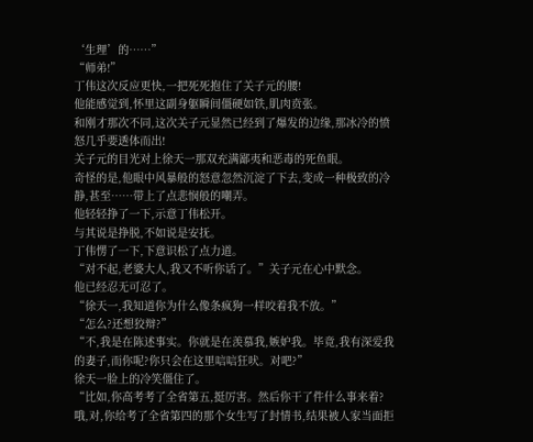‘生理’的……”
“师弟!”
丁伟这次反应更快,一把死死抱住了关子元的腰!
他能感觉到,怀里这副身躯瞬间僵硬如铁,肌肉贲张。
和刚才那次不同,这次关子元显然已经到了爆发的边缘,那冰冷的愤怒几乎要透体而出!
关子元的目光对上徐天一那双充满鄙夷和恶毒的死鱼眼。
奇怪的是,他眼中风暴般的怒意忽然沉淀了下去,变成一种极致的冷静,甚至……带上了点悲悯般的嘲弄。
他轻轻挣了一下,示意丁伟松开。
与其说是挣脱,不如说是安抚。
丁伟愣了一下,下意识松了点力道。
“对不起,老婆大人,我又不听你话了。”关子元在心中默念。
他已经忍无可忍了。
“徐天一,我知道你为什么像条疯狗一样咬着我不放。”
“怎么?还想狡辩?”
“不,我是在陈述事实。你就是在羡慕我,嫉妒我。毕竟,我有深爱我的妻子,而你呢?你只会在这里唁唁狂吠。对吧?”
徐天一脸上的冷笑僵住了。
“比如,你高考考了全省第五,挺厉害。然后你干了件什么事来着?
哦,对,你给考了全省第四的那个女生写了封情书,结果被人家当面拒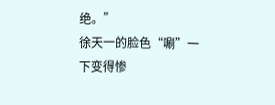绝。”
徐天一的脸色“唰”一下变得惨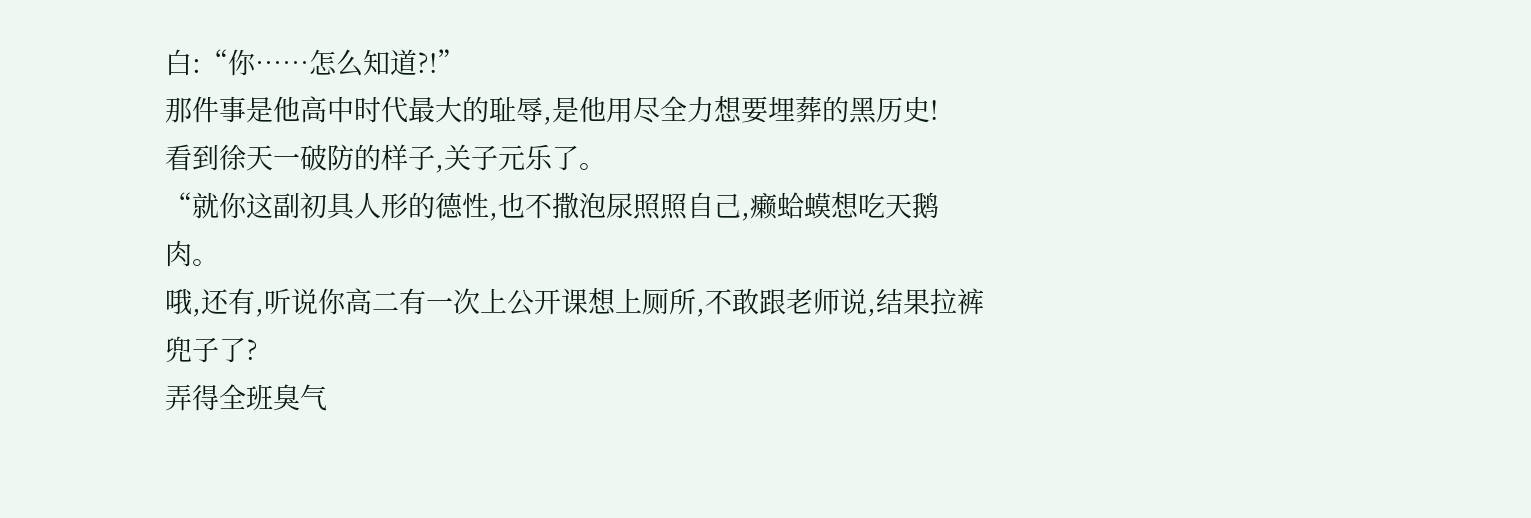白:“你……怎么知道?!”
那件事是他高中时代最大的耻辱,是他用尽全力想要埋葬的黑历史!
看到徐天一破防的样子,关子元乐了。
“就你这副初具人形的德性,也不撒泡尿照照自己,癞蛤蟆想吃天鹅肉。
哦,还有,听说你高二有一次上公开课想上厕所,不敢跟老师说,结果拉裤兜子了?
弄得全班臭气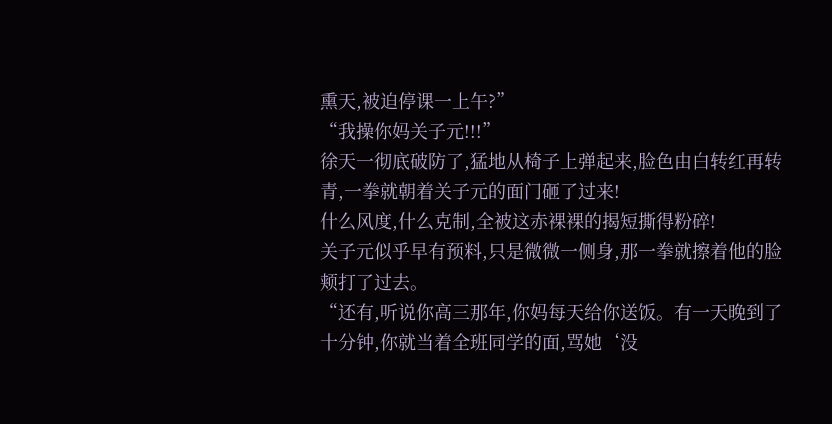熏天,被迫停课一上午?”
“我操你妈关子元!!!”
徐天一彻底破防了,猛地从椅子上弹起来,脸色由白转红再转青,一拳就朝着关子元的面门砸了过来!
什么风度,什么克制,全被这赤裸裸的揭短撕得粉碎!
关子元似乎早有预料,只是微微一侧身,那一拳就擦着他的脸颊打了过去。
“还有,听说你高三那年,你妈每天给你送饭。有一天晚到了十分钟,你就当着全班同学的面,骂她‘没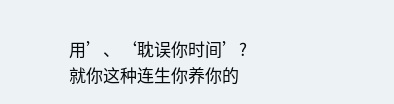用’、‘耽误你时间’?
就你这种连生你养你的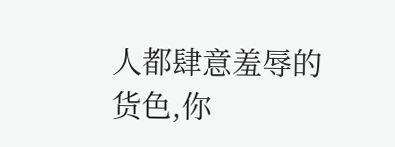人都肆意羞辱的货色,你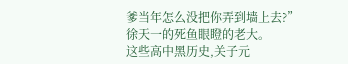爹当年怎么没把你弄到墙上去?”
徐天一的死鱼眼瞪的老大。
这些高中黑历史,关子元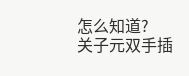怎么知道?
关子元双手插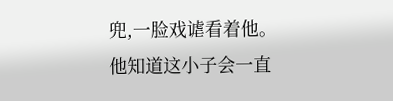兜,一脸戏谑看着他。
他知道这小子会一直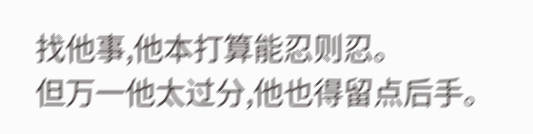找他事,他本打算能忍则忍。
但万一他太过分,他也得留点后手。